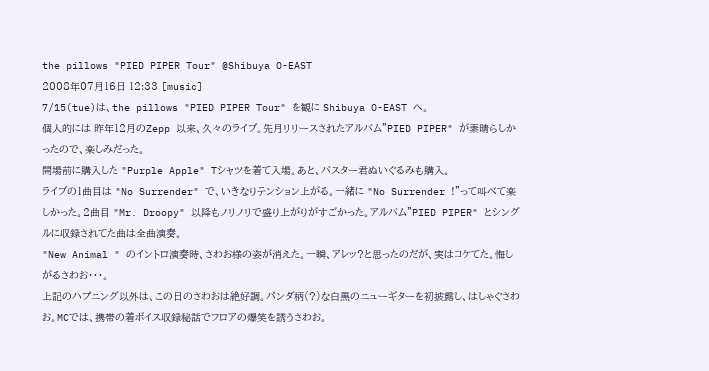the pillows "PIED PIPER Tour" @Shibuya O-EAST
2008年07月16日 12:33 [music]
7/15(tue)は、the pillows "PIED PIPER Tour" を観に Shibuya O-EAST へ。
個人的には 昨年12月のZepp 以来、久々のライブ。先月リリースされたアルバム"PIED PIPER" が素晴らしかったので、楽しみだった。
開場前に購入した "Purple Apple" Tシャツを着て入場。あと、バスター君ぬいぐるみも購入。
ライブの1曲目は "No Surrender" で、いきなりテンション上がる。一緒に "No Surrender !"って叫べて楽しかった。2曲目 "Mr. Droopy" 以降もノリノリで盛り上がりがすごかった。アルバム"PIED PIPER" とシングルに収録されてた曲は全曲演奏。
"New Animal " のイントロ演奏時、さわお様の姿が消えた。一瞬、アレッ?と思ったのだが、実はコケてた。悔しがるさわお・・・。
上記のハプニング以外は、この日のさわおは絶好調。パンダ柄(?)な白黒のニューギターを初披露し、はしゃぐさわお。MCでは、携帯の着ボイス収録秘話でフロアの爆笑を誘うさわお。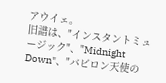アウイェ。
旧譜は、"インスタントミュージック"、"Midnight Down"、"バビロン天使の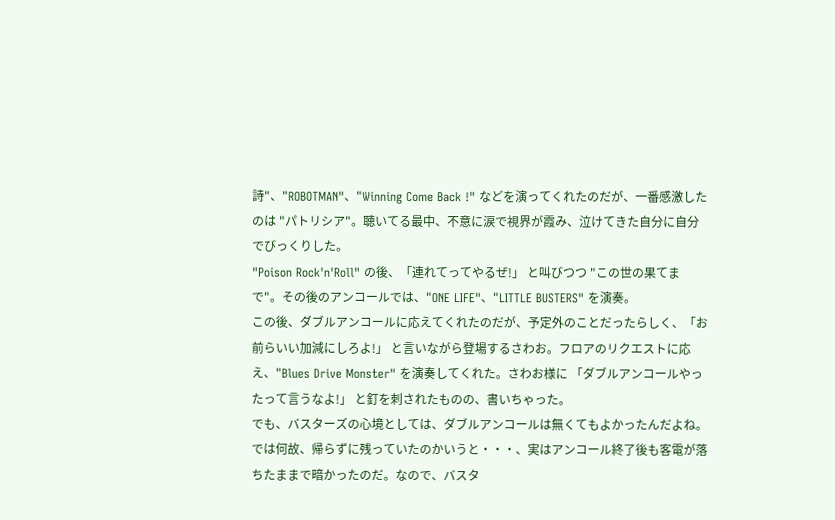詩"、"ROBOTMAN"、"Winning Come Back !" などを演ってくれたのだが、一番感激したのは "パトリシア"。聴いてる最中、不意に涙で視界が霞み、泣けてきた自分に自分でびっくりした。
"Poison Rock'n'Roll" の後、「連れてってやるぜ!」 と叫びつつ "この世の果てまで"。その後のアンコールでは、"ONE LIFE"、"LITTLE BUSTERS" を演奏。
この後、ダブルアンコールに応えてくれたのだが、予定外のことだったらしく、「お前らいい加減にしろよ!」 と言いながら登場するさわお。フロアのリクエストに応え、"Blues Drive Monster" を演奏してくれた。さわお様に 「ダブルアンコールやったって言うなよ!」 と釘を刺されたものの、書いちゃった。
でも、バスターズの心境としては、ダブルアンコールは無くてもよかったんだよね。
では何故、帰らずに残っていたのかいうと・・・、実はアンコール終了後も客電が落ちたままで暗かったのだ。なので、バスタ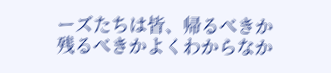ーズたちは皆、帰るべきか残るべきかよくわからなか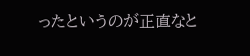ったというのが正直なと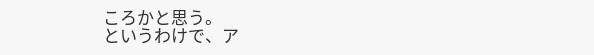ころかと思う。
というわけで、ア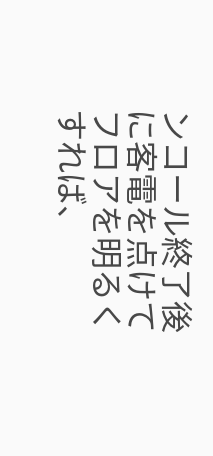ンコール終了後に客電を点けてフロアを明るくすれば、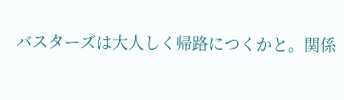バスターズは大人しく帰路につくかと。関係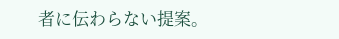者に伝わらない提案。